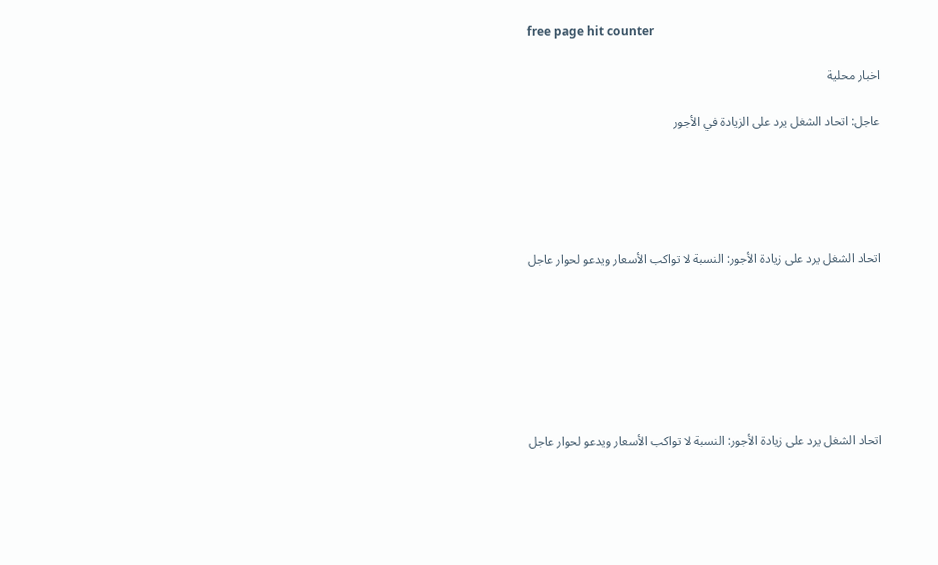free page hit counter

اخبار محلية

عاجل: اتحاد الشغل يرد على الزيادة في الأجور





اتحاد الشغل يرد على زيادة الأجور: النسبة لا تواكب الأسعار ويدعو لحوار عاجل







اتحاد الشغل يرد على زيادة الأجور: النسبة لا تواكب الأسعار ويدعو لحوار عاجل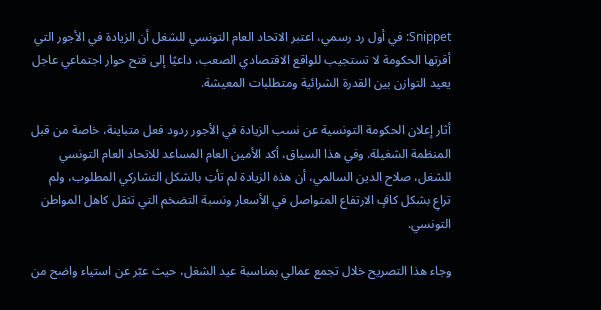Snippet: في أول رد رسمي، اعتبر الاتحاد العام التونسي للشغل أن الزيادة في الأجور التي أقرتها الحكومة لا تستجيب للواقع الاقتصادي الصعب، داعيًا إلى فتح حوار اجتماعي عاجل يعيد التوازن بين القدرة الشرائية ومتطلبات المعيشة.

أثار إعلان الحكومة التونسية عن نسب الزيادة في الأجور ردود فعل متباينة، خاصة من قبل المنظمة الشغيلة. وفي هذا السياق، أكد الأمين العام المساعد للاتحاد العام التونسي للشغل، صلاح الدين السالمي، أن هذه الزيادة لم تأتِ بالشكل التشاركي المطلوب، ولم تراعِ بشكل كافٍ الارتفاع المتواصل في الأسعار ونسبة التضخم التي تثقل كاهل المواطن التونسي.

وجاء هذا التصريح خلال تجمع عمالي بمناسبة عيد الشغل، حيث عبّر عن استياء واضح من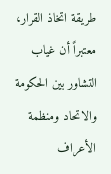طريقة اتخاذ القرار، معتبراً أن غياب التشاور بين الحكومة والاتحاد ومنظمة الأعراف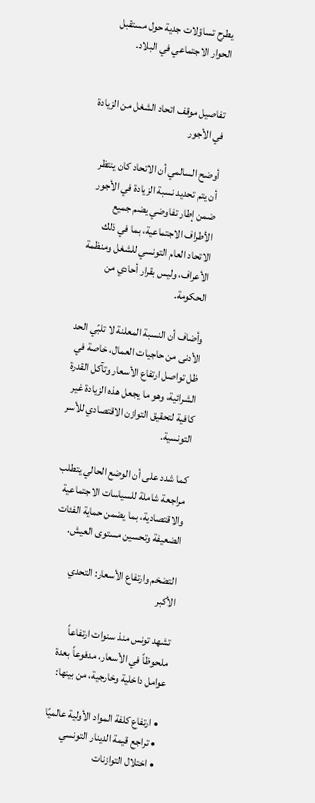يطرح تساؤلات جدية حول مستقبل الحوار الاجتماعي في البلاد.


تفاصيل موقف اتحاد الشغل من الزيادة في الأجور

أوضح السالمي أن الاتحاد كان ينتظر أن يتم تحديد نسبة الزيادة في الأجور ضمن إطار تفاوضي يضم جميع الأطراف الاجتماعية، بما في ذلك الاتحاد العام التونسي للشغل ومنظمة الأعراف، وليس بقرار أحادي من الحكومة.

وأضاف أن النسبة المعلنة لا تلبّي الحد الأدنى من حاجيات العمال، خاصة في ظل تواصل ارتفاع الأسعار وتآكل القدرة الشرائية، وهو ما يجعل هذه الزيادة غير كافية لتحقيق التوازن الاقتصادي للأسر التونسية.

كما شدد على أن الوضع الحالي يتطلب مراجعة شاملة للسياسات الاجتماعية والاقتصادية، بما يضمن حماية الفئات الضعيفة وتحسين مستوى العيش.

التضخم وارتفاع الأسعار: التحدي الأكبر

تشهد تونس منذ سنوات ارتفاعاً ملحوظاً في الأسعار، مدفوعاً بعدة عوامل داخلية وخارجية، من بينها:

  • ارتفاع كلفة المواد الأولية عالميًا
  • تراجع قيمة الدينار التونسي
  • اختلال التوازنات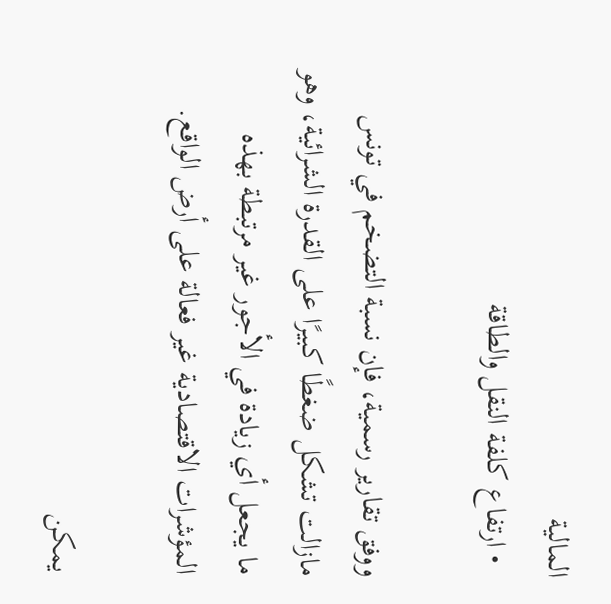المالية
  • ارتفاع كلفة النقل والطاقة

ووفق تقارير رسمية، فإن نسبة التضخم في تونس مازالت تشكل ضغطًا كبيرًا على القدرة الشرائية، وهو ما يجعل أي زيادة في الأجور غير مرتبطة بهذه المؤشرات الاقتصادية غير فعالة على أرض الواقع.

يمكن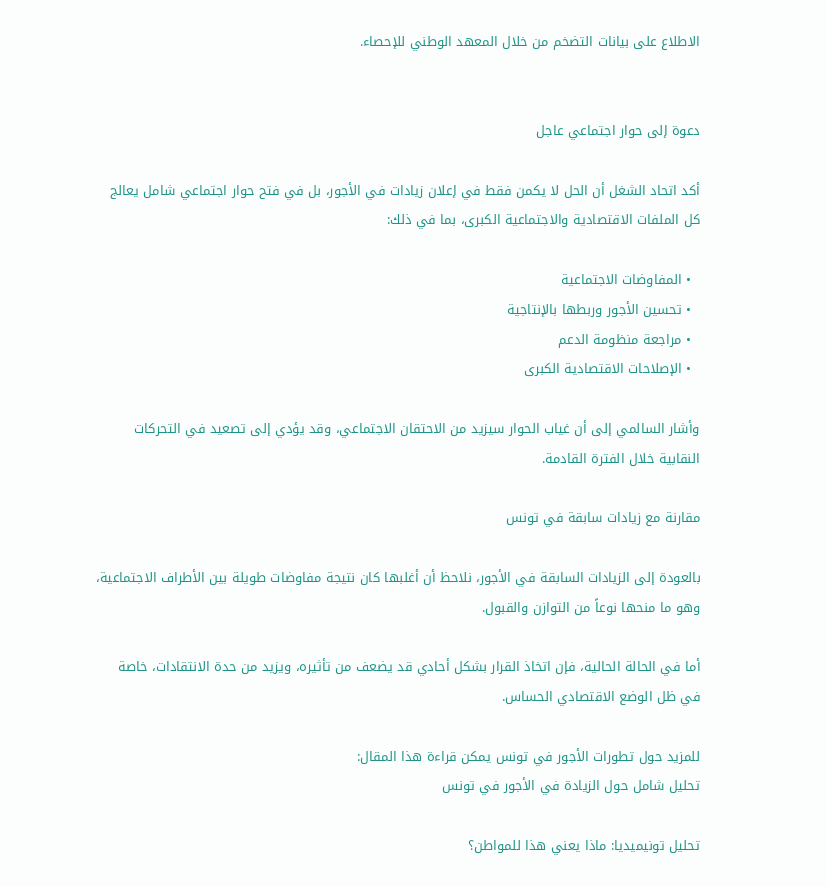الاطلاع على بيانات التضخم من خلال المعهد الوطني للإحصاء.


دعوة إلى حوار اجتماعي عاجل

أكد اتحاد الشغل أن الحل لا يكمن فقط في إعلان زيادات في الأجور، بل في فتح حوار اجتماعي شامل يعالج كل الملفات الاقتصادية والاجتماعية الكبرى، بما في ذلك:

  • المفاوضات الاجتماعية
  • تحسين الأجور وربطها بالإنتاجية
  • مراجعة منظومة الدعم
  • الإصلاحات الاقتصادية الكبرى

وأشار السالمي إلى أن غياب الحوار سيزيد من الاحتقان الاجتماعي، وقد يؤدي إلى تصعيد في التحركات النقابية خلال الفترة القادمة.

مقارنة مع زيادات سابقة في تونس

بالعودة إلى الزيادات السابقة في الأجور، نلاحظ أن أغلبها كان نتيجة مفاوضات طويلة بين الأطراف الاجتماعية، وهو ما منحها نوعاً من التوازن والقبول.

أما في الحالة الحالية، فإن اتخاذ القرار بشكل أحادي قد يضعف من تأثيره، ويزيد من حدة الانتقادات، خاصة في ظل الوضع الاقتصادي الحساس.

للمزيد حول تطورات الأجور في تونس يمكن قراءة هذا المقال:
تحليل شامل حول الزيادة في الأجور في تونس

تحليل تونيميديا: ماذا يعني هذا للمواطن؟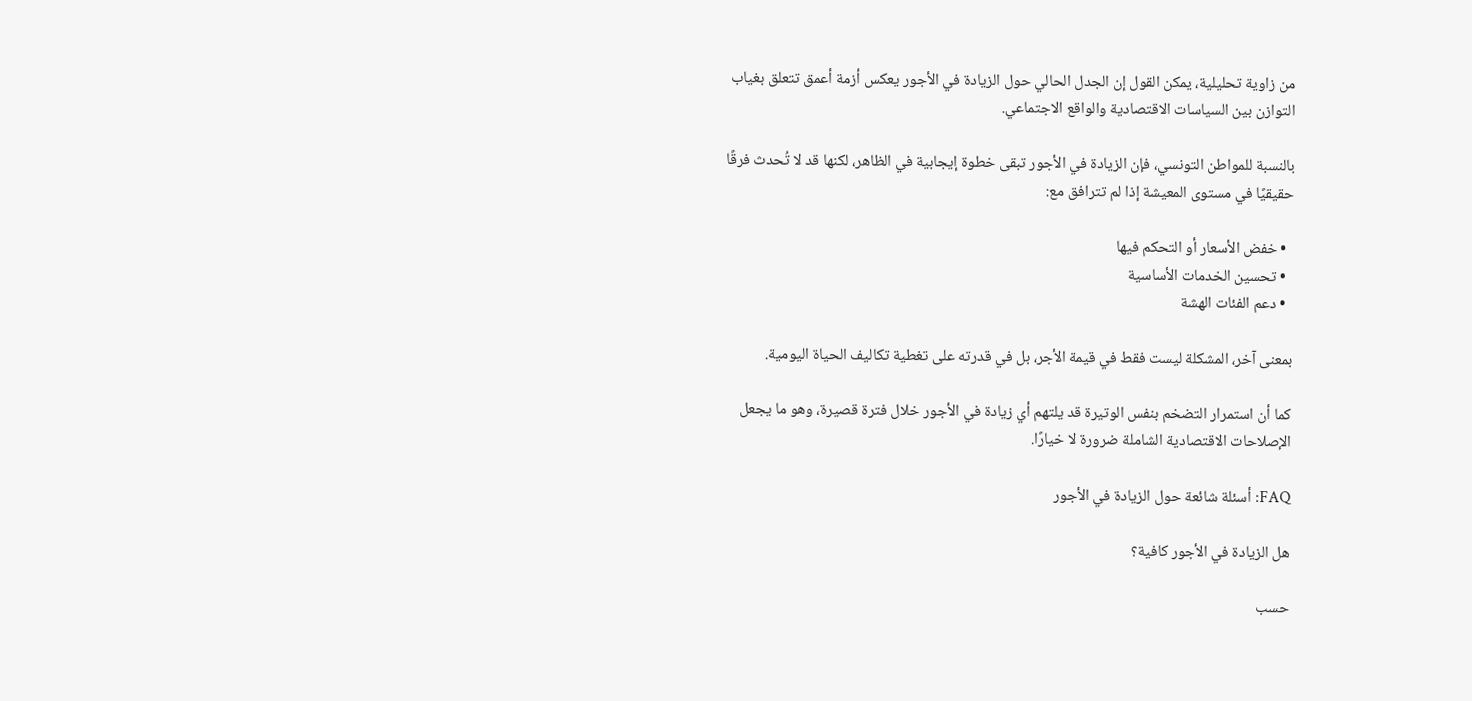من زاوية تحليلية، يمكن القول إن الجدل الحالي حول الزيادة في الأجور يعكس أزمة أعمق تتعلق بغياب التوازن بين السياسات الاقتصادية والواقع الاجتماعي.

بالنسبة للمواطن التونسي، فإن الزيادة في الأجور تبقى خطوة إيجابية في الظاهر، لكنها قد لا تُحدث فرقًا حقيقيًا في مستوى المعيشة إذا لم تترافق مع:

  • خفض الأسعار أو التحكم فيها
  • تحسين الخدمات الأساسية
  • دعم الفئات الهشة

بمعنى آخر، المشكلة ليست فقط في قيمة الأجر، بل في قدرته على تغطية تكاليف الحياة اليومية.

كما أن استمرار التضخم بنفس الوتيرة قد يلتهم أي زيادة في الأجور خلال فترة قصيرة، وهو ما يجعل الإصلاحات الاقتصادية الشاملة ضرورة لا خيارًا.

FAQ: أسئلة شائعة حول الزيادة في الأجور

هل الزيادة في الأجور كافية؟

حسب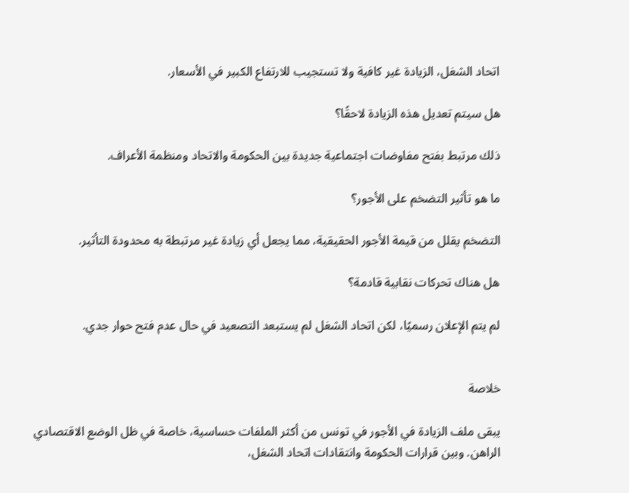اتحاد الشغل، الزيادة غير كافية ولا تستجيب للارتفاع الكبير في الأسعار.

هل سيتم تعديل هذه الزيادة لاحقًا؟

ذلك مرتبط بفتح مفاوضات اجتماعية جديدة بين الحكومة والاتحاد ومنظمة الأعراف.

ما هو تأثير التضخم على الأجور؟

التضخم يقلل من قيمة الأجور الحقيقية، مما يجعل أي زيادة غير مرتبطة به محدودة التأثير.

هل هناك تحركات نقابية قادمة؟

لم يتم الإعلان رسميًا، لكن اتحاد الشغل لم يستبعد التصعيد في حال عدم فتح حوار جدي.


خلاصة

يبقى ملف الزيادة في الأجور في تونس من أكثر الملفات حساسية، خاصة في ظل الوضع الاقتصادي الراهن. وبين قرارات الحكومة وانتقادات اتحاد الشغل،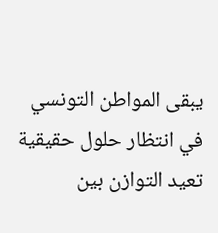يبقى المواطن التونسي في انتظار حلول حقيقية تعيد التوازن بين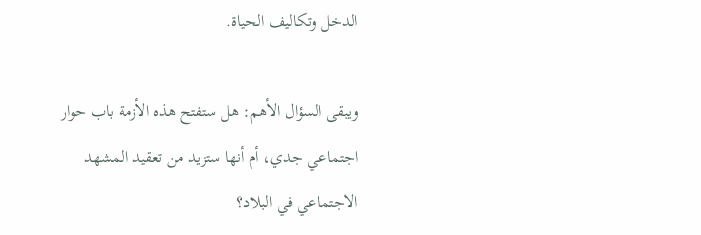الدخل وتكاليف الحياة.

ويبقى السؤال الأهم: هل ستفتح هذه الأزمة باب حوار اجتماعي جدي، أم أنها ستزيد من تعقيد المشهد الاجتماعي في البلاد؟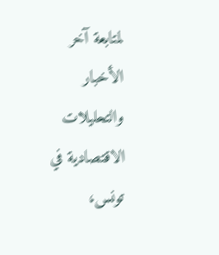لمتابعة آخر الأخبار والتحليلات الاقتصادية في تونس،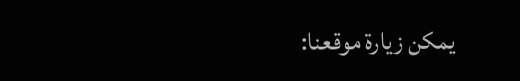يمكن زيارة موقعنا: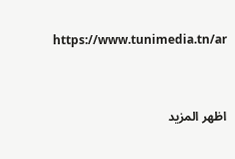https://www.tunimedia.tn/ar


اظهر المزيد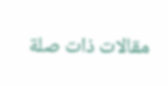مقالات ذات صلة